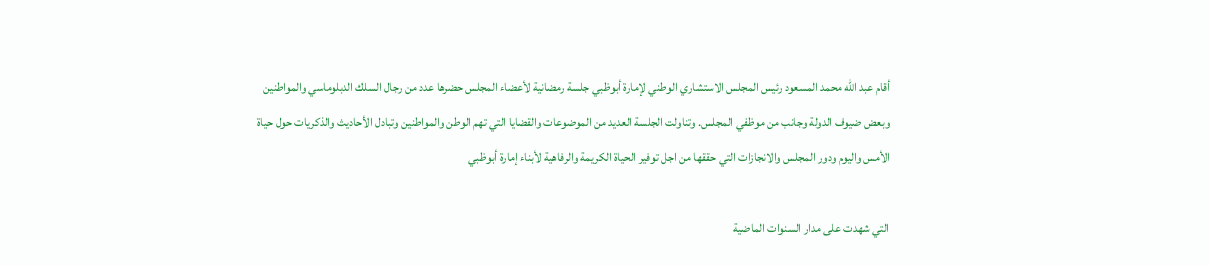أقام عبد الله محمد المسعود رئيس المجلس الاستشاري الوطني لإمارة أبوظبي جلسة رمضانية لأعضاء المجلس حضرها عدد من رجال السلك الدبلوماسي والمواطنين وبعض ضيوف الدولة وجانب من موظفي المجلس. وتناولت الجلسة العديد من الموضوعات والقضايا التي تهم الوطن والمواطنين وتبادل الأحاديث والذكريات حول حياة الأمس واليوم ودور المجلس والانجازات التي حققها من اجل توفير الحياة الكريمة والرفاهية لأبناء إمارة أبوظبي

التي شهدت على مدار السنوات الماضية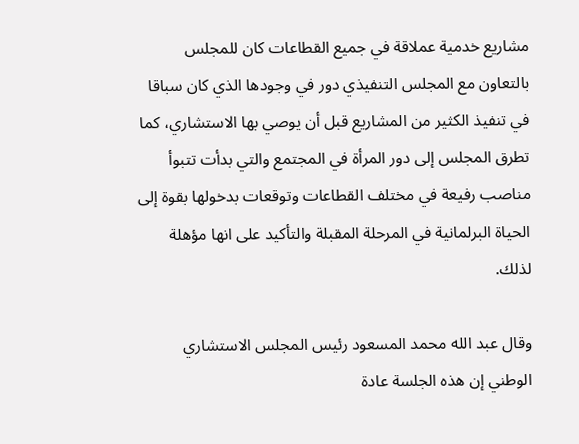مشاريع خدمية عملاقة في جميع القطاعات كان للمجلس بالتعاون مع المجلس التنفيذي دور في وجودها الذي كان سباقا في تنفيذ الكثير من المشاريع قبل أن يوصي بها الاستشاري، كما تطرق المجلس إلى دور المرأة في المجتمع والتي بدأت تتبوأ مناصب رفيعة في مختلف القطاعات وتوقعات بدخولها بقوة إلى الحياة البرلمانية في المرحلة المقبلة والتأكيد على انها مؤهلة لذلك.

وقال عبد الله محمد المسعود رئيس المجلس الاستشاري الوطني إن هذه الجلسة عادة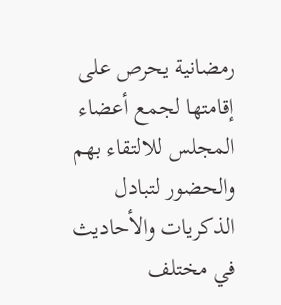رمضانية يحرص على إقامتها لجمع أعضاء المجلس للالتقاء بهم والحضور لتبادل الذكريات والأحاديث في مختلف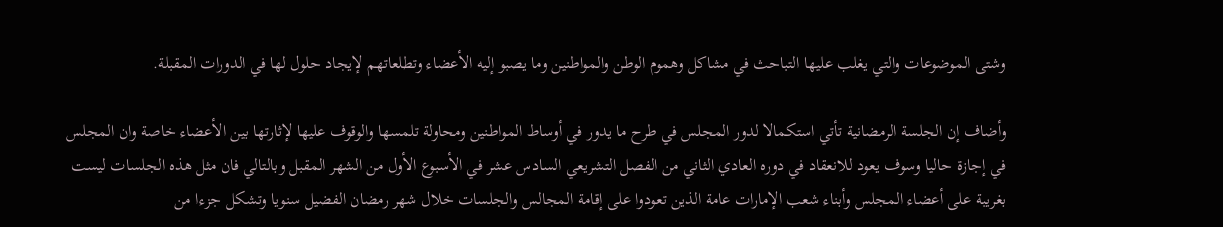وشتى الموضوعات والتي يغلب عليها التباحث في مشاكل وهموم الوطن والمواطنين وما يصبو إليه الأعضاء وتطلعاتهم لإيجاد حلول لها في الدورات المقبلة.

وأضاف إن الجلسة الرمضانية تأتي استكمالا لدور المجلس في طرح ما يدور في أوساط المواطنين ومحاولة تلمسها والوقوف عليها لإثارتها بين الأعضاء خاصة وان المجلس في إجازة حاليا وسوف يعود للانعقاد في دوره العادي الثاني من الفصل التشريعي السادس عشر في الأسبوع الأول من الشهر المقبل وبالتالي فان مثل هذه الجلسات ليست بغريبة على أعضاء المجلس وأبناء شعب الإمارات عامة الذين تعودوا على إقامة المجالس والجلسات خلال شهر رمضان الفضيل سنويا وتشكل جزءا من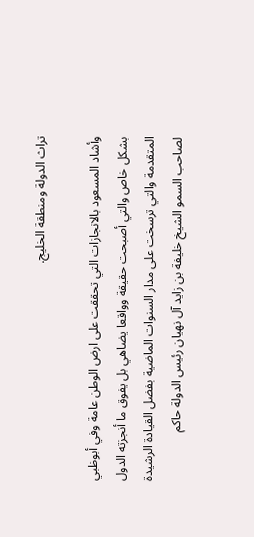تراث الدولة ومنطقة الخليج.

وأشاد المسعود بالانجازات التي تحققت على ارض الوطن عامة وفي أبوظبي بشكل خاص والتي أصبحت حقيقة وواقعا يضاهي بل يفوق ما أنجزته الدول المتقدمة والتي ترسخت على مدار السنوات الماضية بفضل القيادة الرشيدة لصاحب السمو الشيخ خليفة بن زايد آل نهيان رئيس الدولة حاكم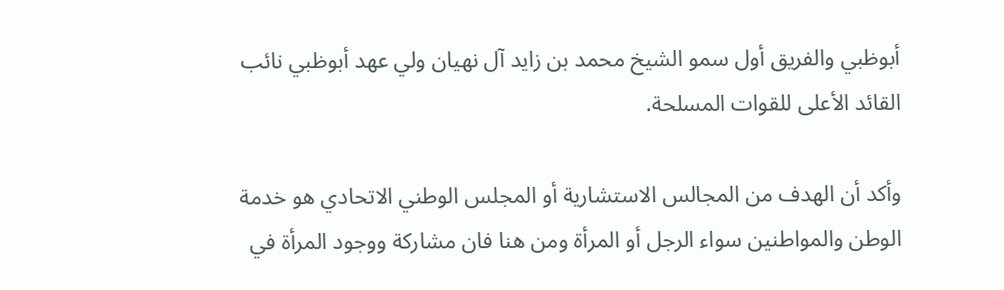أبوظبي والفريق أول سمو الشيخ محمد بن زايد آل نهيان ولي عهد أبوظبي نائب القائد الأعلى للقوات المسلحة.

وأكد أن الهدف من المجالس الاستشارية أو المجلس الوطني الاتحادي هو خدمة الوطن والمواطنين سواء الرجل أو المرأة ومن هنا فان مشاركة ووجود المرأة في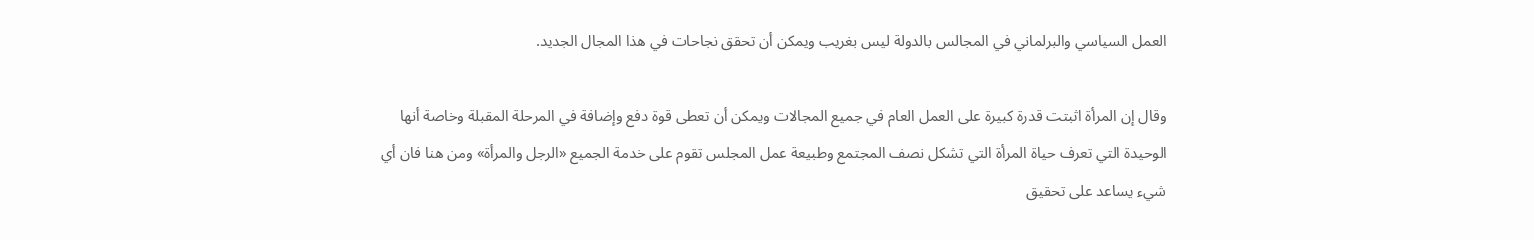العمل السياسي والبرلماني في المجالس بالدولة ليس بغريب ويمكن أن تحقق نجاحات في هذا المجال الجديد.

وقال إن المرأة اثبتت قدرة كبيرة على العمل العام في جميع المجالات ويمكن أن تعطى قوة دفع وإضافة في المرحلة المقبلة وخاصة أنها الوحيدة التي تعرف حياة المرأة التي تشكل نصف المجتمع وطبيعة عمل المجلس تقوم على خدمة الجميع «الرجل والمرأة» ومن هنا فان أي شيء يساعد على تحقيق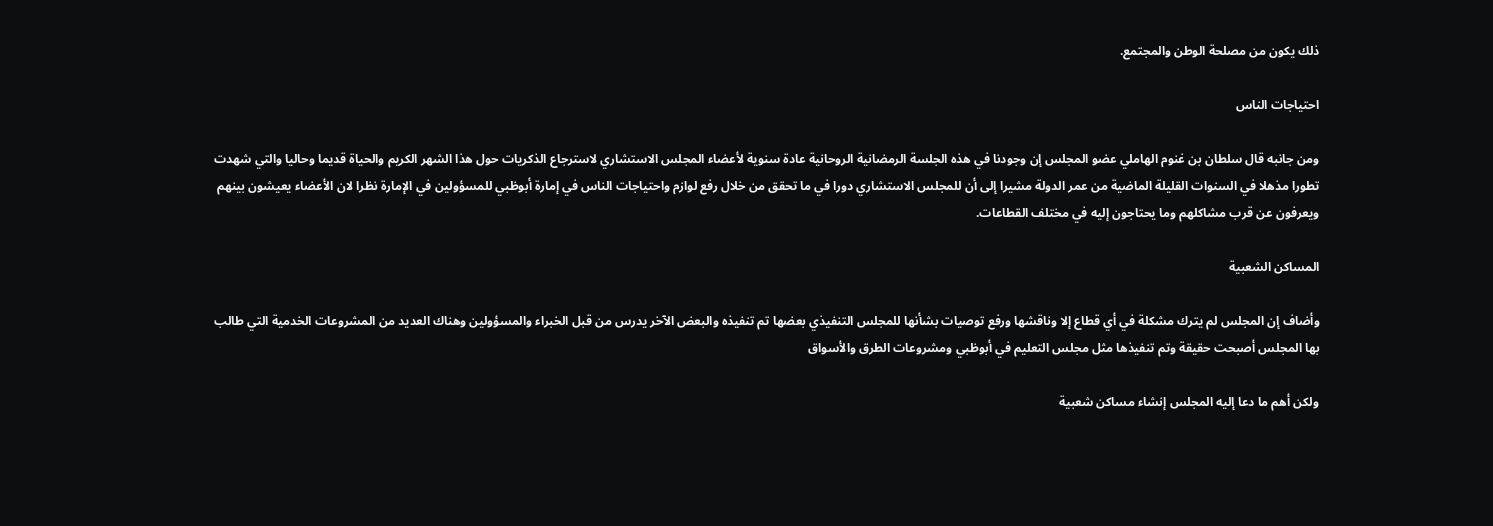ذلك يكون من مصلحة الوطن والمجتمع.

احتياجات الناس

ومن جانبه قال سلطان بن غنوم الهاملي عضو المجلس إن وجودنا في هذه الجلسة الرمضانية الروحانية عادة سنوية لأعضاء المجلس الاستشاري لاسترجاع الذكريات حول هذا الشهر الكريم والحياة قديما وحاليا والتي شهدت تطورا مذهلا في السنوات القليلة الماضية من عمر الدولة مشيرا إلى أن للمجلس الاستشاري دورا في ما تحقق من خلال رفع لوازم واحتياجات الناس في إمارة أبوظبي للمسؤولين في الإمارة نظرا لان الأعضاء يعيشون بينهم ويعرفون عن قرب مشاكلهم وما يحتاجون إليه في مختلف القطاعات.

المساكن الشعبية

وأضاف إن المجلس لم يترك مشكلة في أي قطاع إلا وناقشها ورفع توصيات بشأنها للمجلس التنفيذي بعضها تم تنفيذه والبعض الآخر يدرس من قبل الخبراء والمسؤولين وهناك العديد من المشروعات الخدمية التي طالب بها المجلس أصبحت حقيقة وتم تنفيذها مثل مجلس التعليم في أبوظبي ومشروعات الطرق والأسواق

ولكن أهم ما دعا إليه المجلس إنشاء مساكن شعبية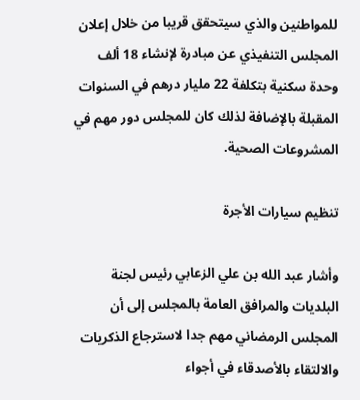للمواطنين والذي سيتحقق قريبا من خلال إعلان المجلس التنفيذي عن مبادرة لإنشاء 18 ألف وحدة سكنية بتكلفة 22 مليار درهم في السنوات المقبلة بالإضافة لذلك كان للمجلس دور مهم في المشروعات الصحية.

تنظيم سيارات الأجرة

وأشار عبد الله بن علي الزعابي رئيس لجنة البلديات والمرافق العامة بالمجلس إلى أن المجلس الرمضاني مهم جدا لاسترجاع الذكريات والالتقاء بالأصدقاء في أجواء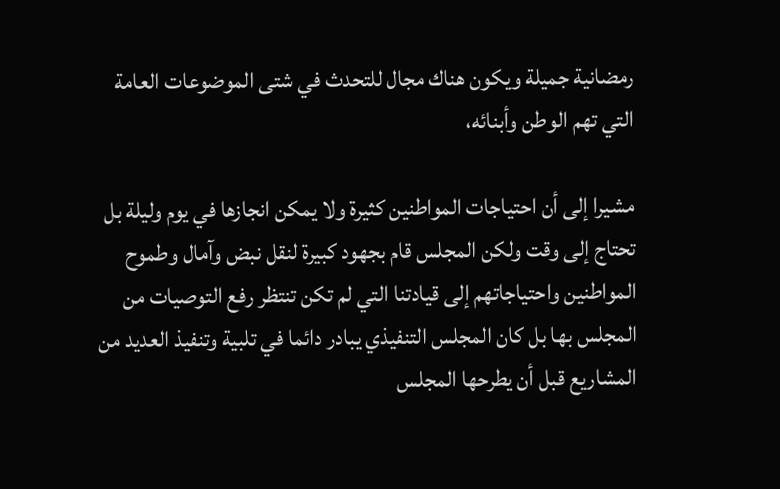رمضانية جميلة ويكون هناك مجال للتحدث في شتى الموضوعات العامة التي تهم الوطن وأبنائه،

مشيرا إلى أن احتياجات المواطنين كثيرة ولا يمكن انجازها في يوم وليلة بل تحتاج إلى وقت ولكن المجلس قام بجهود كبيرة لنقل نبض وآمال وطموح المواطنين واحتياجاتهم إلى قيادتنا التي لم تكن تنتظر رفع التوصيات من المجلس بها بل كان المجلس التنفيذي يبادر دائما في تلبية وتنفيذ العديد من المشاريع قبل أن يطرحها المجلس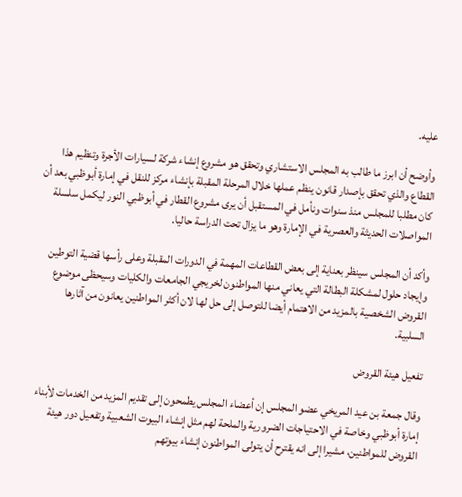عليه.

وأوضح أن ابرز ما طالب به المجلس الاستشاري وتحقق هو مشروع إنشاء شركة لسيارات الأجرة وتنظيم هذا القطاع والذي تحقق بإصدار قانون ينظم عملها خلال المرحلة المقبلة بإنشاء مركز للنقل في إمارة أبوظبي بعد أن كان مطلبا للمجلس منذ سنوات ونأمل في المستقبل أن يرى مشروع القطار في أبوظبي النور ليكمل سلسلة المواصلات الحديثة والعصرية في الإمارة وهو ما يزال تحت الدراسة حاليا.

وأكد أن المجلس سينظر بعناية إلى بعض القطاعات المهمة في الدورات المقبلة وعلى رأسها قضية التوطين وإيجاد حلول لمشكلة البطالة التي يعاني منها المواطنون لخريجي الجامعات والكليات وسيحظى موضوع القروض الشخصية بالمزيد من الاهتمام أيضا للتوصل إلى حل لها لان أكثر المواطنين يعانون من آثارها السلبية.

تفعيل هيئة القروض

وقال جمعة بن عيد المريخي عضو المجلس إن أعضاء المجلس يطمحون إلى تقديم المزيد من الخدمات لأبناء إمارة أبوظبي وخاصة في الاحتياجات الضرورية والملحة لهم مثل إنشاء البيوت الشعبية وتفعيل دور هيئة القروض للمواطنين، مشيرا إلى انه يقترح أن يتولى المواطنون إنشاء بيوتهم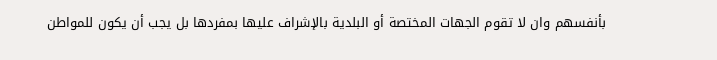بأنفسهم وان لا تقوم الجهات المختصة أو البلدية بالإشراف عليها بمفردها بل يجب أن يكون للمواطن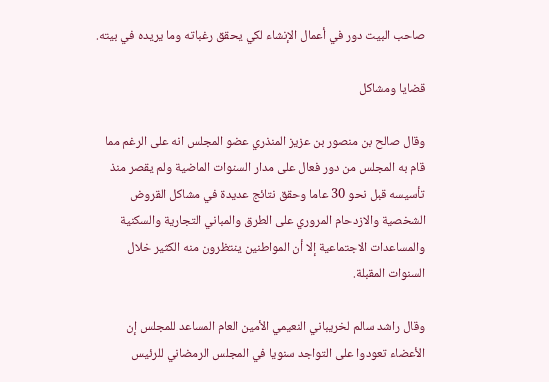صاحب البيت دور في أعمال الإنشاء لكي يحقق رغباته وما يريده في بيته.

قضايا ومشاكل

وقال صالح بن منصور بن عزيز المنذري عضو المجلس انه على الرغم مما قام به المجلس من دور فعال على مدار السنوات الماضية ولم يقصر منذ تأسيسه قبل نحو 30 عاما وحقق نتائج عديدة في مشاكل القروض الشخصية والازدحام المروري على الطرق والمباني التجارية والسكنية والمساعدات الاجتماعية إلا أن المواطنين ينتظرون منه الكثير خلال السنوات المقبلة.

وقال راشد سالم لخريباني النعيمي الأمين العام المساعد للمجلس إن الأعضاء تعودوا على التواجد سنويا في المجلس الرمضاني للرئيس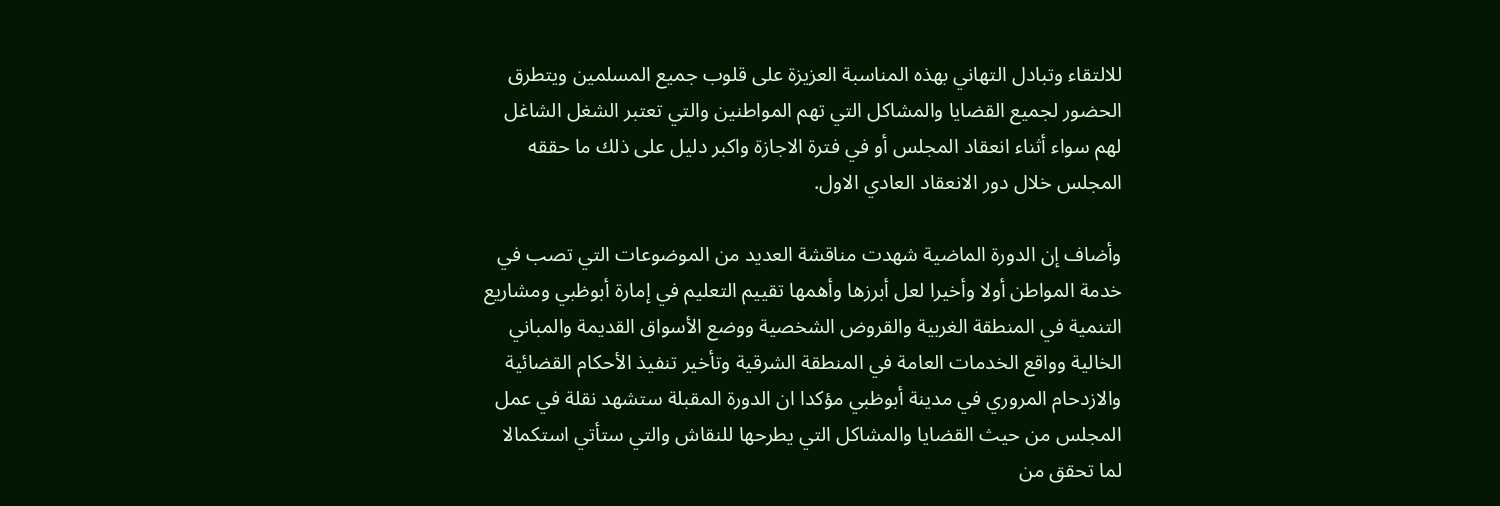للالتقاء وتبادل التهاني بهذه المناسبة العزيزة على قلوب جميع المسلمين ويتطرق الحضور لجميع القضايا والمشاكل التي تهم المواطنين والتي تعتبر الشغل الشاغل لهم سواء أثناء انعقاد المجلس أو في فترة الاجازة واكبر دليل على ذلك ما حققه المجلس خلال دور الانعقاد العادي الاول.

وأضاف إن الدورة الماضية شهدت مناقشة العديد من الموضوعات التي تصب في خدمة المواطن أولا وأخيرا لعل أبرزها وأهمها تقييم التعليم في إمارة أبوظبي ومشاريع التنمية في المنطقة الغربية والقروض الشخصية ووضع الأسواق القديمة والمباني الخالية وواقع الخدمات العامة في المنطقة الشرقية وتأخير تنفيذ الأحكام القضائية والازدحام المروري في مدينة أبوظبي مؤكدا ان الدورة المقبلة ستشهد نقلة في عمل المجلس من حيث القضايا والمشاكل التي يطرحها للنقاش والتي ستأتي استكمالا لما تحقق من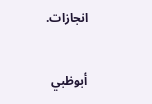انجازات.

أبوظبي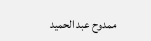ممدوح عبد الحميد